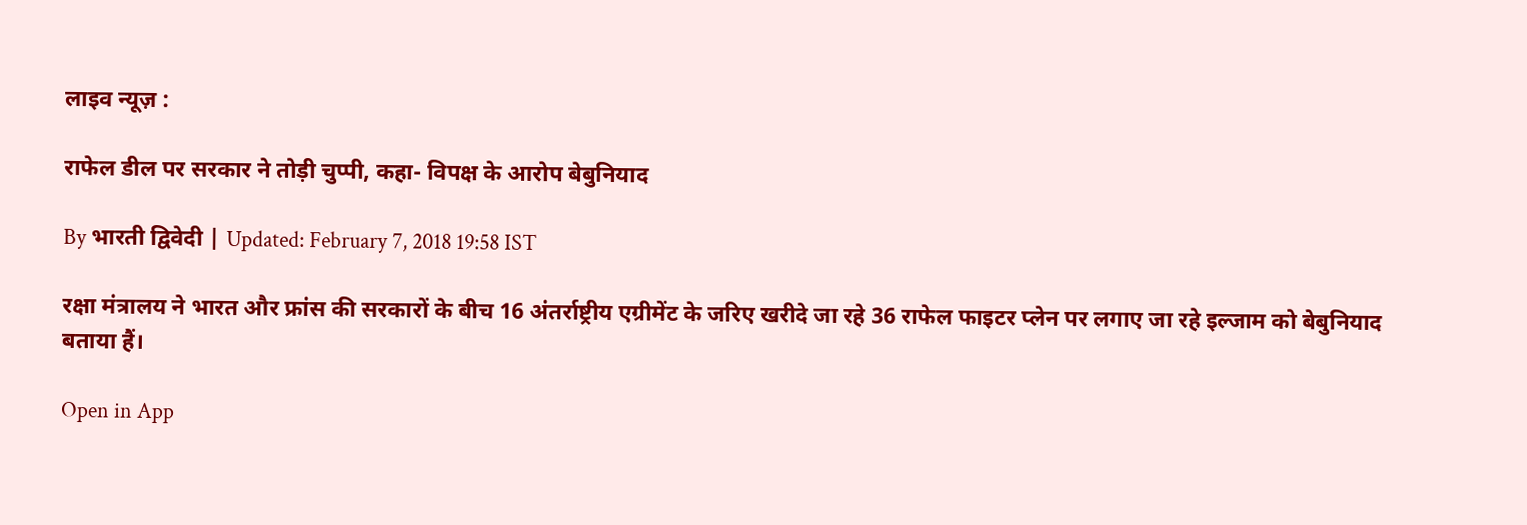लाइव न्यूज़ :

राफेल डील पर सरकार ने तोड़ी चुप्पी, कहा- विपक्ष के आरोप बेबुनियाद

By भारती द्विवेदी | Updated: February 7, 2018 19:58 IST

रक्षा मंत्रालय ने भारत और फ्रांस की सरकारों के बीच 16 अंतर्राष्ट्रीय एग्रीमेंट के जरिए खरीदे जा रहे 36 राफेल फाइटर प्लेन पर लगाए जा रहे इल्जाम को बेबुनियाद बताया हैं।

Open in App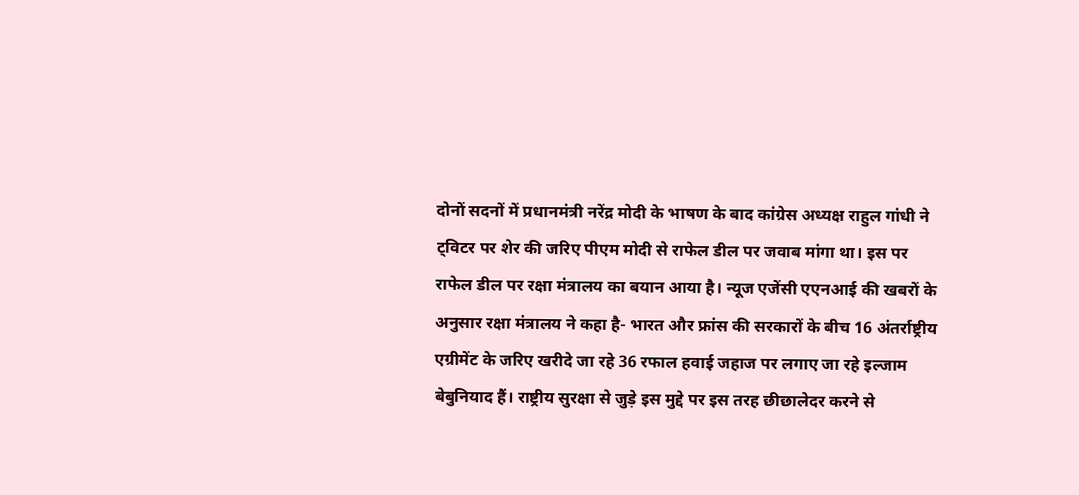दोनों सदनों में प्रधानमंत्री नरेंद्र मोदी के भाषण के बाद कांग्रेस अध्यक्ष राहुल गांधी ने ट्विटर पर शेर की जरिए पीएम मोदी से राफेल डील पर जवाब मांगा था। इस पर राफेल डील पर रक्षा मंत्रालय का बयान आया है। न्यूज एजेंसी एएनआई की खबरों के अनुसार रक्षा मंत्रालय ने कहा है- भारत और फ्रांस की सरकारों के बीच 16 अंतर्राष्ट्रीय एग्रीमेंट के जरिए खरीदे जा रहे 36 रफाल हवाई जहाज पर लगाए जा रहे इल्जाम बेबुनियाद हैं। राष्ट्रीय सुरक्षा से जुड़े इस मुद्दे पर इस तरह छीछालेदर करने से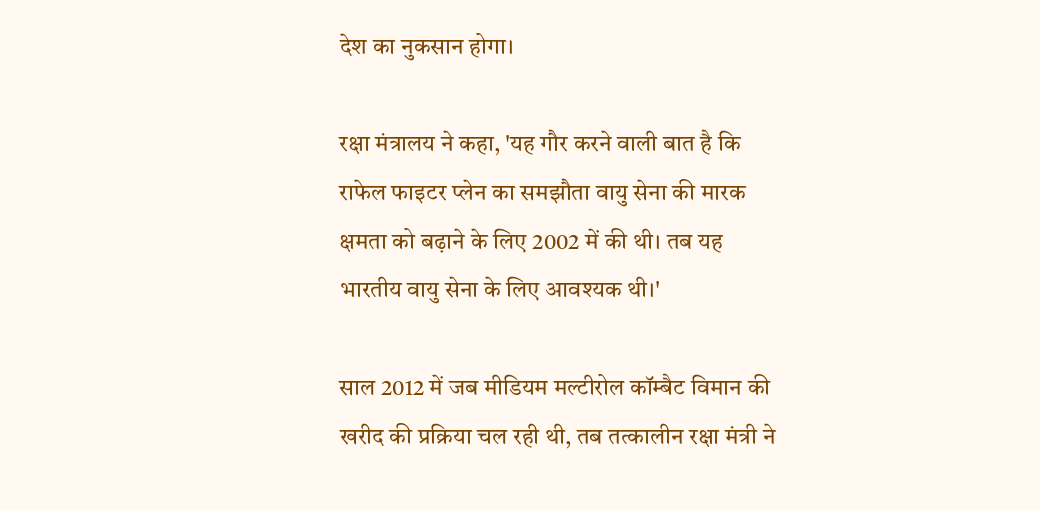देश का नुकसान होगा।

रक्षा मंत्रालय ने कहा, 'यह गौर करने वाली बात है कि राफेल फाइटर प्लेन का समझौता वायु सेना की मारक क्षमता को बढ़ाने के लिए 2002 में की थी। तब यह भारतीय वायु सेना के लिए आवश्यक थी।'

साल 2012 में जब मीडियम मल्टीरोल कॉम्बैट विमान की खरीद की प्रक्रिया चल रही थी, तब तत्कालीन रक्षा मंत्री ने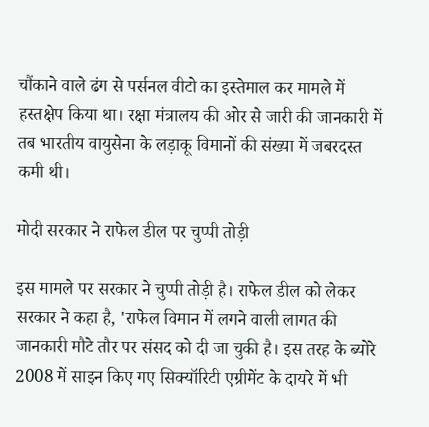चौंकाने वाले ढंग से पर्सनल वीटो का इस्तेमाल कर मामले में हस्तक्षेप किया था। रक्षा मंत्रालय की ओर से जारी की जानकारी में तब भारतीय वायुसेना के लड़ाकू विमानों की संख्या में जबरदस्त कमी थी।

मोदी सरकार ने राफेल डील पर चुप्पी तोड़ी

इस मामले पर सरकार ने चुप्पी तोड़ी है। राफेल डील को लेकर सरकार ने कहा है, 'राफेल विमान में लगने वाली लागत की जानकारी मौटे तौर पर संसद को दी जा चुकी है। इस तरह के ब्योरे 2008 में साइन किए गए सिक्यॉरिटी एग्रीमेंट के दायरे में भी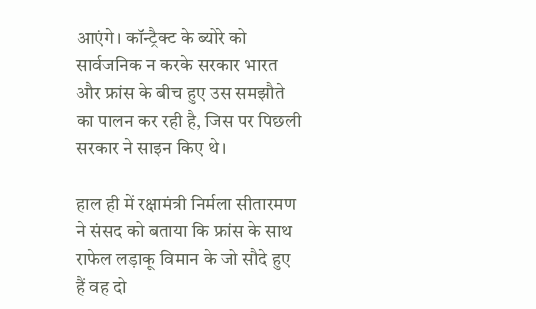आएंगे। कॉन्ट्रैक्ट के ब्योरे को सार्वजनिक न करके सरकार भारत और फ्रांस के बीच हुए उस समझौते का पालन कर रही है, जिस पर पिछली सरकार ने साइन किए थे।

हाल ही में रक्षामंत्री निर्मला सीतारमण ने संसद को बताया कि फ्रांस के साथ राफेल लड़ाकू विमान के जो सौदे हुए हैं वह दो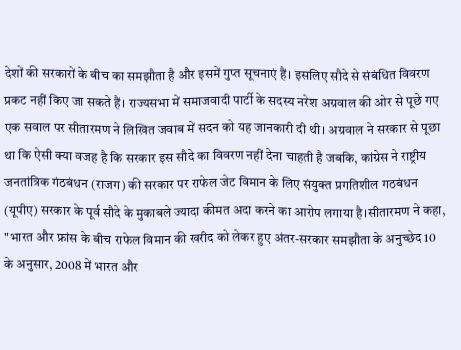देशों की सरकारों के बीच का समझौता है और इसमें गुप्त सूचनाएं हैं। इसलिए सौदे से संबंधित विवरण प्रकट नहीं किए जा सकते हैं। राज्यसभा में समाजवादी पार्टी के सदस्य नरेश अग्रवाल की ओर से पूछे गए एक सवाल पर सीतारमण ने लिखित जवाब में सदन को यह जानकारी दी थी। अग्रवाल ने सरकार से पूछा था कि ऐसी क्या वजह है कि सरकार इस सौदे का विवरण नहीं देना चाहती है जबकि, कांग्रेस ने राष्ट्रीय जनतांत्रिक गंठबंधन (राजग) की सरकार पर राफेल जेट विमान के लिए संयुक्त प्रगतिशील गठबंधन (यूपीए) सरकार के पूर्व सौदे के मुकाबले ज्यादा कीमत अदा करने का आरोप लगाया है।सीतारमण ने कहा, "भारत और फ्रांस के बीच राफेल विमान की खरीद को लेकर हुए अंतर-सरकार समझौता के अनुच्छेद 10 के अनुसार, 2008 में भारत और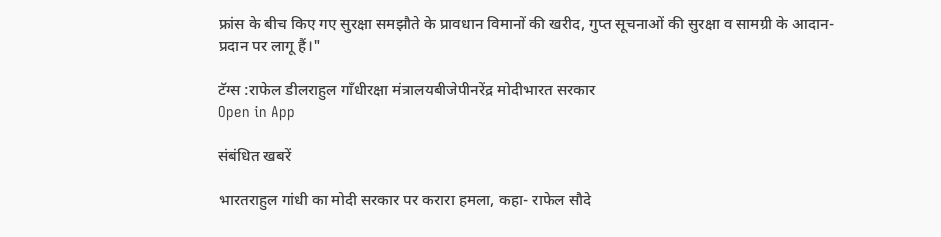फ्रांस के बीच किए गए सुरक्षा समझौते के प्रावधान विमानों की खरीद, गुप्त सूचनाओं की सुरक्षा व सामग्री के आदान-प्रदान पर लागू हैं।"

टॅग्स :राफेल डीलराहुल गाँधीरक्षा मंत्रालयबीजेपीनरेंद्र मोदीभारत सरकार
Open in App

संबंधित खबरें

भारतराहुल गांधी का मोदी सरकार पर करारा हमला, कहा- राफेल सौदे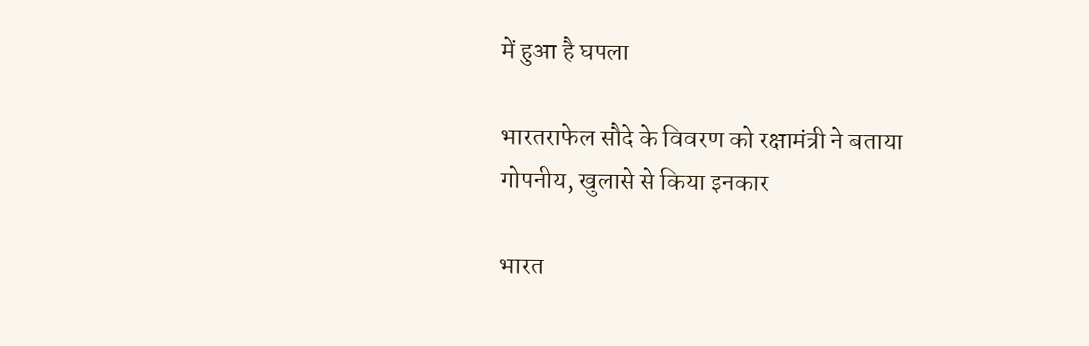में हुआ है घपला

भारतराफेल सौदे के विवरण को रक्षामंत्री ने बताया गोपनीय, खुलासे से किया इनकार

भारत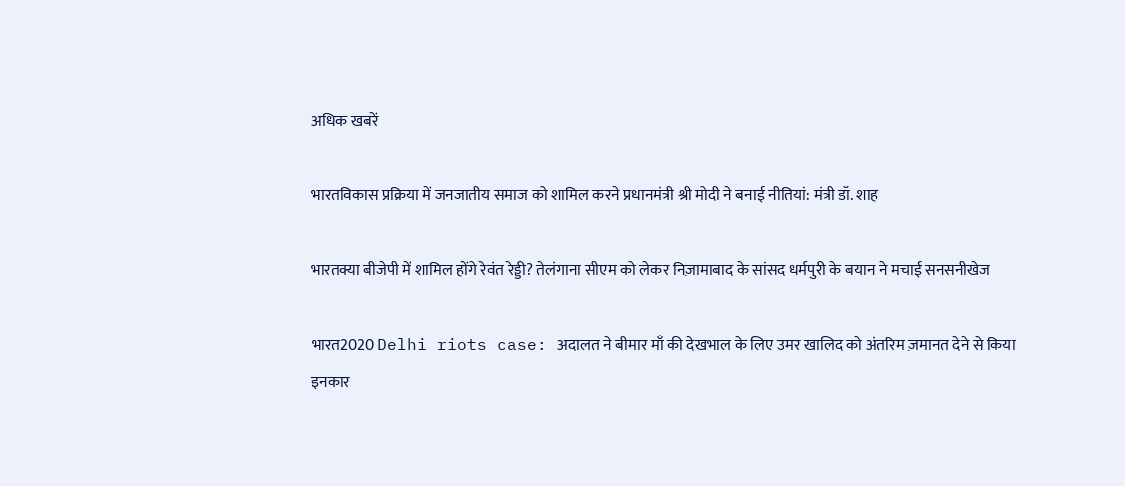अधिक खबरें

भारतविकास प्रक्र‍िया में जनजातीय समाज को शामिल करने प्रधानमंत्री श्री मोदी ने बनाई नीतियां: मंत्री डॉ. शाह

भारतक्या बीजेपी में शामिल होंगे रेवंत रेड्डी? तेलंगाना सीएम को लेकर निज़ामाबाद के सांसद धर्मपुरी के बयान ने मचाई सनसनीखेज

भारत2020 Delhi riots case: अदालत ने बीमार माँ की देखभाल के लिए उमर खालिद को अंतरिम ज़मानत देने से किया इनकार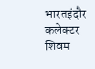भारतइंदौर कलेक्टर शिवम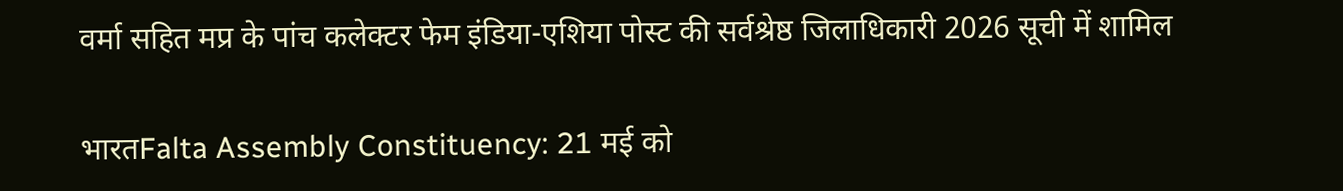वर्मा सहित मप्र के पांच कलेक्टर फेम इंडिया-एशिया पोस्ट की सर्वश्रेष्ठ जिलाधिकारी 2026 सूची में शामिल

भारतFalta Assembly Constituency: 21 मई को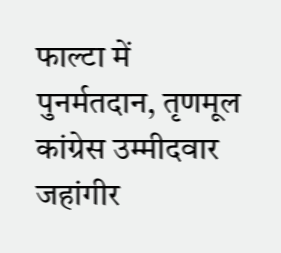फाल्टा में पुनर्मतदान, तृणमूल कांग्रेस उम्मीदवार जहांगीर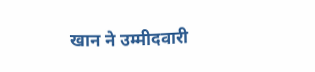खान ने उम्मीदवारी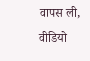वापस ली, वीडियो